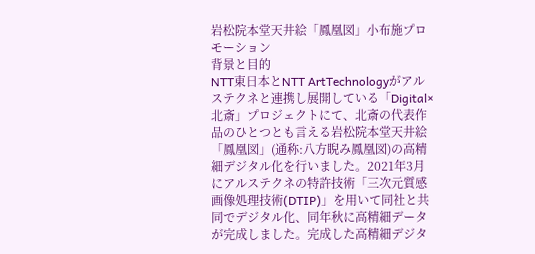岩松院本堂天井絵「鳳凰図」小布施プロモーション
背景と目的
NTT東日本とNTT ArtTechnologyがアルステクネと連携し展開している「Digital×北斎」プロジェクトにて、北斎の代表作品のひとつとも言える岩松院本堂天井絵「鳳凰図」(通称:八方睨み鳳凰図)の高精細デジタル化を行いました。2021年3月にアルステクネの特許技術「三次元質感画像処理技術(DTIP)」を用いて同社と共同でデジタル化、同年秋に高精細データが完成しました。完成した高精細デジタ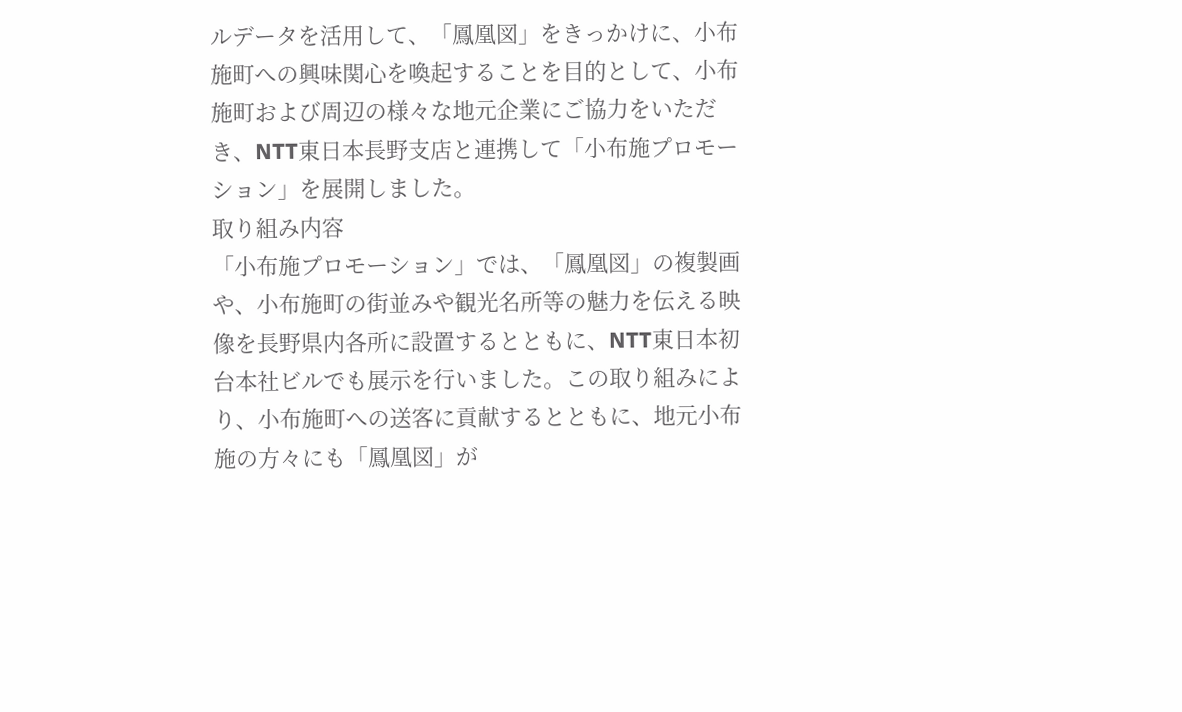ルデータを活用して、「鳳凰図」をきっかけに、小布施町への興味関心を喚起することを目的として、小布施町および周辺の様々な地元企業にご協力をいただき、NTT東日本長野支店と連携して「小布施プロモーション」を展開しました。
取り組み内容
「小布施プロモーション」では、「鳳凰図」の複製画や、小布施町の街並みや観光名所等の魅力を伝える映像を長野県内各所に設置するとともに、NTT東日本初台本社ビルでも展示を行いました。この取り組みにより、小布施町への送客に貢献するとともに、地元小布施の方々にも「鳳凰図」が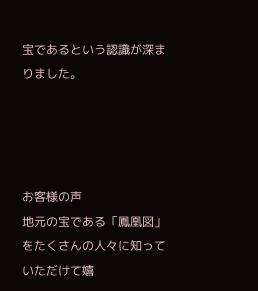宝であるという認識が深まりました。




お客様の声
地元の宝である「鳳凰図」をたくさんの人々に知っていただけて嬉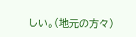しい。(地元の方々)